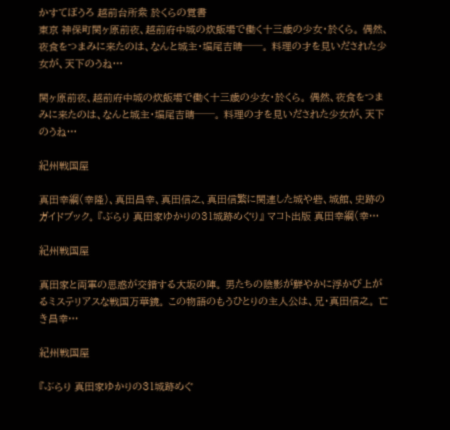かすてぼうろ 越前台所衆 於くらの覚書
東京 神保町関ヶ原前夜、越前府中城の炊飯場で働く十三歳の少女・於くら。 偶然、夜食をつまみに来たのは、なんと城主・堀尾吉晴──。 料理の才を見いだされた少女が、天下のうね…

関ヶ原前夜、越前府中城の炊飯場で働く十三歳の少女・於くら。 偶然、夜食をつまみに来たのは、なんと城主・堀尾吉晴──。 料理の才を見いだされた少女が、天下のうね…

紀州戦国屋

真田幸綱(幸隆)、真田昌幸、真田信之、真田信繁に関連した城や砦、城館、史跡のガイドブック。 『ぶらり 真田家ゆかりの31城跡めぐり』 マコト出版 真田幸綱(幸…

紀州戦国屋

真田家と両軍の思惑が交錯する大坂の陣。 男たちの陰影が鮮やかに浮かび上がるミステリアスな戦国万華鏡。 この物語のもうひとりの主人公は、兄・真田信之。 亡き昌幸…

紀州戦国屋

『ぶらり 真田家ゆかりの31城跡めぐ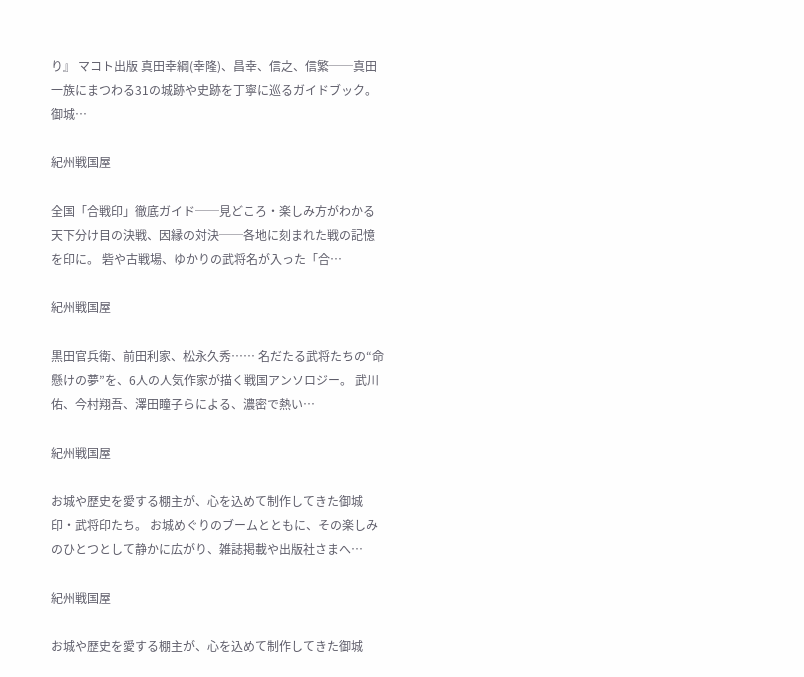り』 マコト出版 真田幸綱(幸隆)、昌幸、信之、信繁──真田一族にまつわる31の城跡や史跡を丁寧に巡るガイドブック。 御城…

紀州戦国屋

全国「合戦印」徹底ガイド──見どころ・楽しみ方がわかる 天下分け目の決戦、因縁の対決──各地に刻まれた戦の記憶を印に。 砦や古戦場、ゆかりの武将名が入った「合…

紀州戦国屋

黒田官兵衛、前田利家、松永久秀…… 名だたる武将たちの“命懸けの夢”を、6人の人気作家が描く戦国アンソロジー。 武川佑、今村翔吾、澤田瞳子らによる、濃密で熱い…

紀州戦国屋

お城や歴史を愛する棚主が、心を込めて制作してきた御城印・武将印たち。 お城めぐりのブームとともに、その楽しみのひとつとして静かに広がり、雑誌掲載や出版社さまへ…

紀州戦国屋

お城や歴史を愛する棚主が、心を込めて制作してきた御城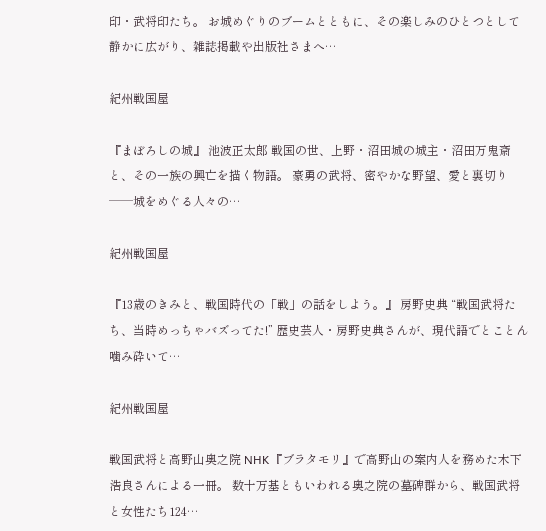印・武将印たち。 お城めぐりのブームとともに、その楽しみのひとつとして静かに広がり、雑誌掲載や出版社さまへ…

紀州戦国屋

『まぼろしの城』 池波正太郎 戦国の世、上野・沼田城の城主・沼田万鬼斎と、その一族の興亡を描く物語。 豪勇の武将、密やかな野望、愛と裏切り──城をめぐる人々の…

紀州戦国屋

『13歳のきみと、戦国時代の「戦」の話をしよう。』 房野史典 “戦国武将たち、当時めっちゃバズってた!” 歴史芸人・房野史典さんが、現代語でとことん噛み砕いて…

紀州戦国屋

戦国武将と高野山奥之院 NHK『ブラタモリ』で高野山の案内人を務めた木下浩良さんによる一冊。 数十万基ともいわれる奥之院の墓碑群から、戦国武将と女性たち124…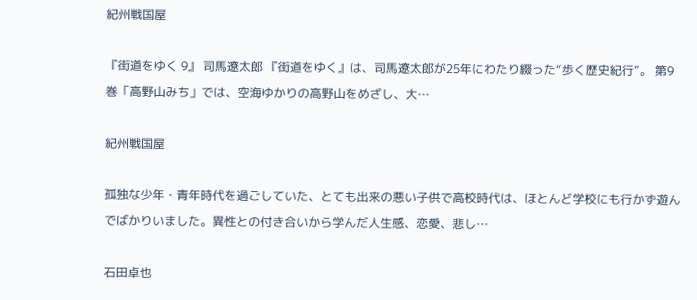紀州戦国屋

『街道をゆく 9』 司馬遼太郎 『街道をゆく』は、司馬遼太郎が25年にわたり綴った“歩く歴史紀行”。 第9巻「高野山みち」では、空海ゆかりの高野山をめざし、大…

紀州戦国屋

孤独な少年・青年時代を過ごしていた、とても出来の悪い子供で高校時代は、ほとんど学校にも行かず遊んでばかりいました。異性との付き合いから学んだ人生感、恋愛、悲し…

石田卓也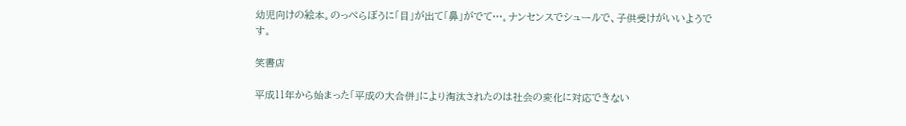幼児向けの絵本。のっぺらぼうに「目」が出て「鼻」がでて…。ナンセンスでシュールで、子供受けがいいようです。

笑書店

平成11年から始まった「平成の大合併」により淘汰されたのは社会の変化に対応できない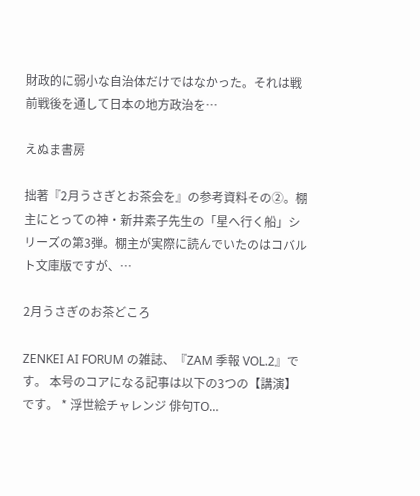財政的に弱小な自治体だけではなかった。それは戦前戦後を通して日本の地方政治を…

えぬま書房

拙著『2月うさぎとお茶会を』の参考資料その②。棚主にとっての神・新井素子先生の「星へ行く船」シリーズの第3弾。棚主が実際に読んでいたのはコバルト文庫版ですが、…

2月うさぎのお茶どころ

ZENKEI AI FORUM の雑誌、『ZAM 季報 VOL.2』です。 本号のコアになる記事は以下の3つの【講演】です。 * 浮世絵チャレンジ 俳句TO…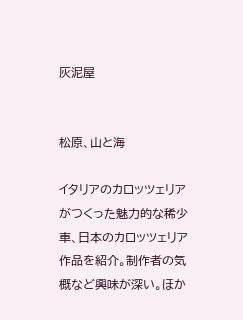灰泥屋


松原、山と海

イタリアのカロッツェリアがつくった魅力的な稀少車、日本のカロッツェリア作品を紹介。制作者の気概など興味が深い。ほか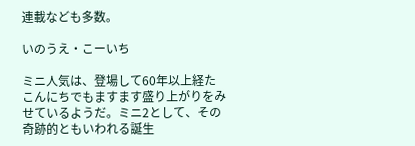連載なども多数。

いのうえ・こーいち

ミニ人気は、登場して60年以上経たこんにちでもますます盛り上がりをみせているようだ。ミニ2として、その奇跡的ともいわれる誕生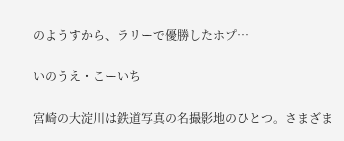のようすから、ラリーで優勝したホプ…

いのうえ・こーいち

宮崎の大淀川は鉄道写真の名撮影地のひとつ。さまざま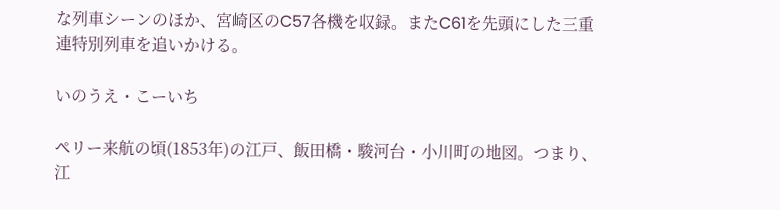な列車シーンのほか、宮崎区のC57各機を収録。またC61を先頭にした三重連特別列車を追いかける。

いのうえ・こーいち

ペリー来航の頃(1853年)の江戸、飯田橋・駿河台・小川町の地図。つまり、江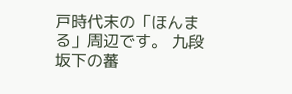戸時代末の「ほんまる」周辺です。 九段坂下の蕃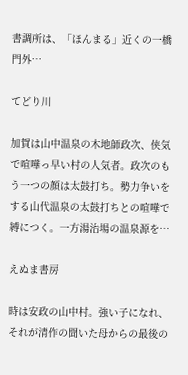書調所は、「ほんまる」近くの一橋門外…

てどり川

加賀は山中温泉の木地師政次、侠気で喧嘩っ早い村の人気者。政次のもう一つの顔は太鼓打ち。勢力争いをする山代温泉の太鼓打ちとの喧嘩で縛につく。一方湯治場の温泉源を…

えぬま書房

時は安政の山中村。強い子になれ、それが清作の聞いた母からの最後の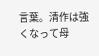言葉。清作は強くなって母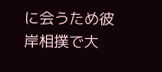に会うため彼岸相撲で大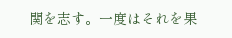関を志す。一度はそれを果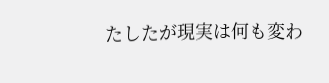たしたが現実は何も変わ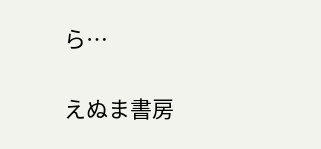ら…

えぬま書房